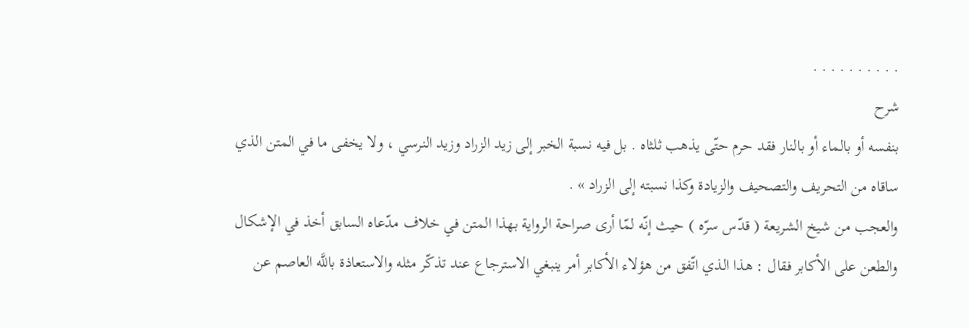. . . . . . . . . .
شرح
بنفسه أو بالماء أو بالنار فقد حرم حتّى يذهب ثلثاه . بل فيه نسبة الخبر إلى زيد الزراد وزيد النرسي ، ولا يخفى ما في المتن الذي ساقاه من التحريف والتصحيف والزيادة وكذا نسبته إلى الزراد » .
والعجب من شيخ الشريعة ( قدّس سرّه ) حيث إنّه لمّا أرى صراحة الرواية بهذا المتن في خلاف مدّعاه السابق أخذ في الإشكال والطعن على الأكابر فقال : هذا الذي اتّفق من هؤلاء الأكابر أمر ينبغي الاسترجاع عند تذكّر مثله والاستعاذة باللَّه العاصم عن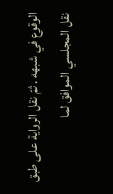الوقوع في شبهه . ثمّ نقل الرواية على طبق نقل المجلسي الموافق لما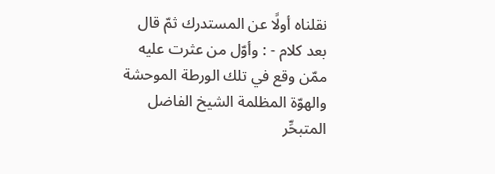نقلناه أولًا عن المستدرك ثمّ قال بعد كلام - : وأوّل من عثرت عليه ممّن وقع في تلك الورطة الموحشة والهوّة المظلمة الشيخ الفاضل المتبحِّر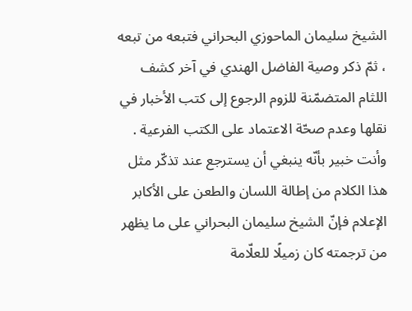الشيخ سليمان الماحوزي البحراني فتبعه من تبعه ، ثمّ ذكر وصية الفاضل الهندي في آخر كشف اللثام المتضمّنة للزوم الرجوع إلى كتب الأخبار في نقلها وعدم صحّة الاعتماد على الكتب الفرعية .
وأنت خبير بأنّه ينبغي أن يسترجع عند تذكّر مثل هذا الكلام من إطالة اللسان والطعن على الأكابر الإعلام فإنّ الشيخ سليمان البحراني على ما يظهر من ترجمته كان زميلًا للعلّامة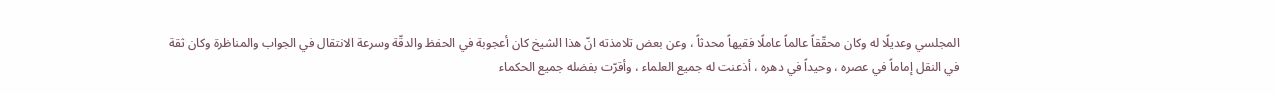المجلسي وعديلًا له وكان محقّقاً عالماً عاملًا فقيهاً محدثاً ، وعن بعض تلامذته انّ هذا الشيخ كان أعجوبة في الحفظ والدقّة وسرعة الانتقال في الجواب والمناظرة وكان ثقة في النقل إماماً في عصره ، وحيداً في دهره ، أذعنت له جميع العلماء ، وأقرّت بفضله جميع الحكماء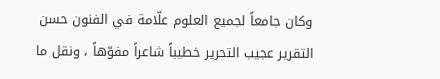وكان جامعاً لجميع العلوم علّامة في الفنون حسن التقرير عجيب التحرير خطيباً شاعراً مفوّهاً ، ونقل ما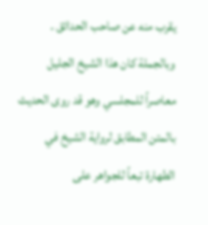يقرب منه عن صاحب الحدائق .
وبالجملة كان هذا الشيخ الجليل معاصراً للمجلسي وهو قد روى الحديث بالمتن المطابق لرواية الشيخ في الطهارة تبعاً للجواهر على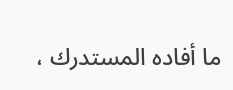ما أفاده المستدرك ،